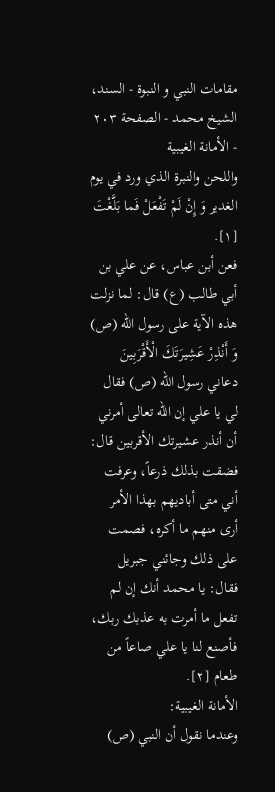مقامات النبي و النبوة - السند، الشيخ محمد - الصفحة ٢٠٣ - الأمانة الغيبية
واللحن والنبرة الذي ورد في يوم الغدير وَ إِنْ لَمْ تَفْعَلْ فَما بَلَّغْتَ [١].
فعن أبن عباس، عن علي بن أبي طالب (ع) قال: لما نزلت هذه الآية على رسول الله (ص) وَ أَنْذِرْ عَشِيرَتَكَ الْأَقْرَبِينَ دعاني رسول الله (ص) فقال لي يا علي إن الله تعالى أمرني أن أنذر عشيرتك الأقربين قال: فضقت بذلك ذرعاً، وعرفت أني متى أباديهم بهذا الأمر أرى منهم ما أكره، فصمت على ذلك وجائني جبريل فقال: يا محمد أنك إن لم تفعل ما أمرت به عذبك ربك، فأصنع لنا يا علي صاعاً من طعام [٢].
الأمانة الغيبية:
وعندما نقول أن النبي (ص)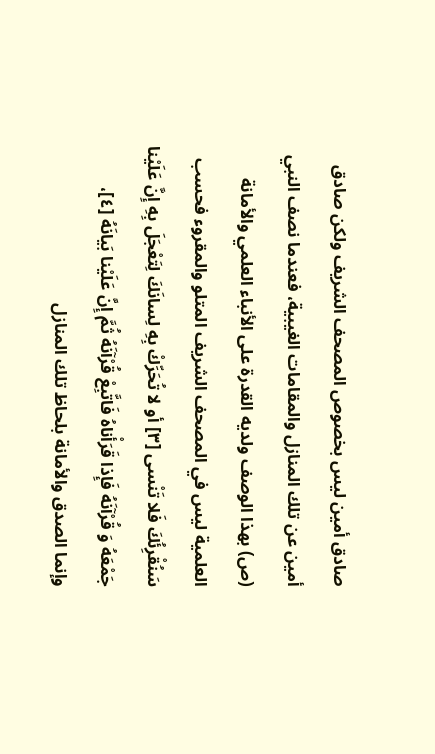صادق أمين ليس بخصوص المصحف الشريف ولكن صادق أمين عن تلك المنازل والمقامات الغيبية، فعندما نصف النبي (ص) بهذا الوصف ولديه القدرة على الأنباء العلمي والأمانة العلمية ليس في المصحف الشريف المتلو والمقروء فحسب سَنُقْرِئُكَ فَلا تَنْسى [٣] أو لا تُحَرِّكْ بِهِ لِسانَكَ لِتَعْجَلَ بِهِ إِنَّ عَلَيْنا جَمْعَهُ وَ قُرْآنَهُ فَإِذا قَرَأْناهُ فَاتَّبِعْ قُرْآنَهُ ثُمَّ إِنَّ عَلَيْنا بَيانَهُ [٤]،
وإنما الصدق والأمانة بلحاظ تلك المنازل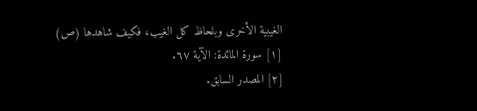الغيبية الأخرى وبلحاظ كل الغيب، فكيف شاهدها (ص)
[١] سورة المائدة: الآية ٦٧.
[٢] المصدر السابق.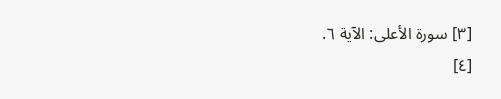[٣] سورة الأعلى: الآية ٦.
[٤]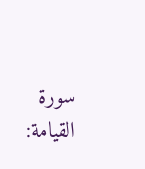سورة القيامة: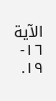الآية ١٦- ١٩.